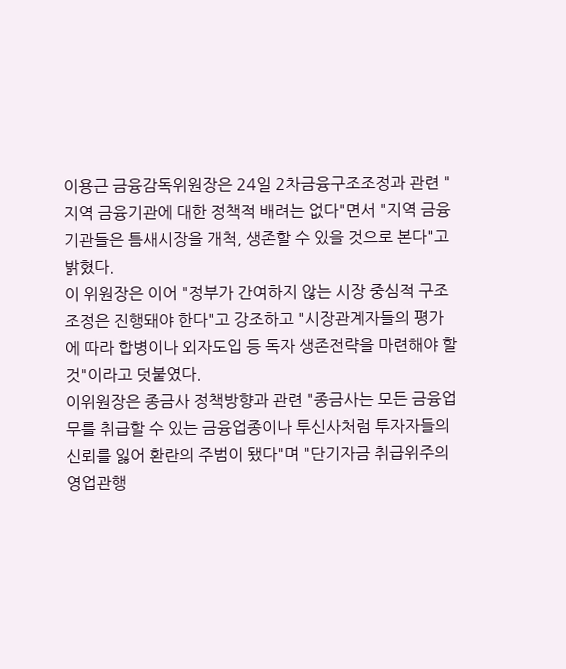이용근 금융감독위원장은 24일 2차금융구조조정과 관련 "지역 금융기관에 대한 정책적 배려는 없다"면서 "지역 금융기관들은 틈새시장을 개척, 생존할 수 있을 것으로 본다"고 밝혔다.
이 위원장은 이어 "정부가 간여하지 않는 시장 중심적 구조조정은 진행돼야 한다"고 강조하고 "시장관계자들의 평가에 따라 합병이나 외자도입 등 독자 생존전략을 마련해야 할 것"이라고 덧붙였다.
이위원장은 종금사 정책방향과 관련 "종금사는 모든 금융업무를 취급할 수 있는 금융업종이나 투신사처럼 투자자들의 신뢰를 잃어 환란의 주범이 됐다"며 "단기자금 취급위주의 영업관행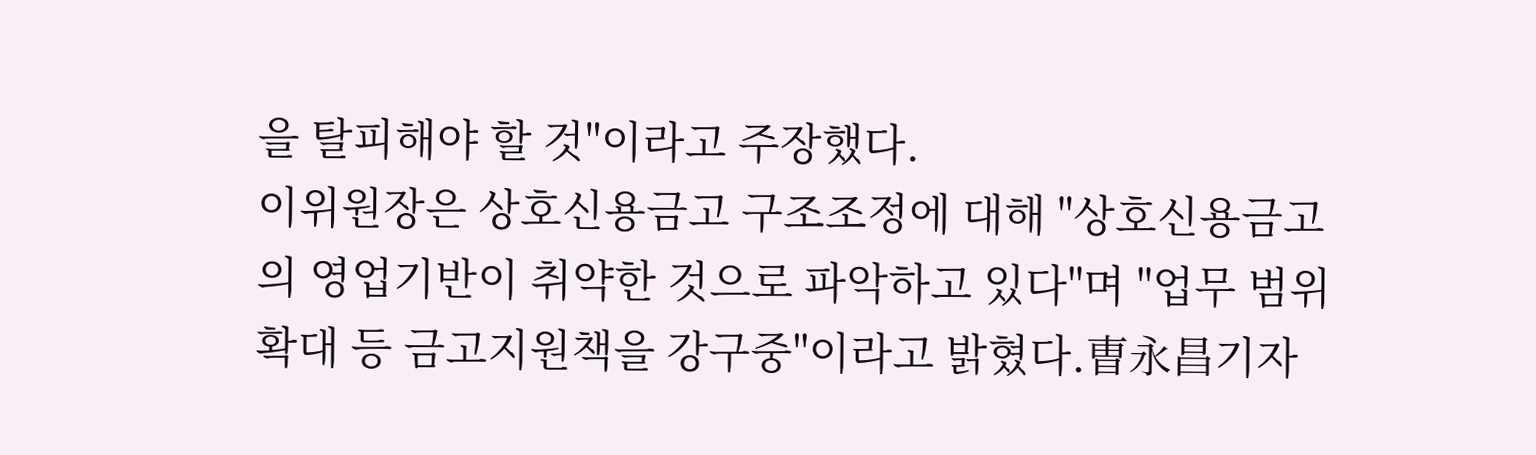을 탈피해야 할 것"이라고 주장했다.
이위원장은 상호신용금고 구조조정에 대해 "상호신용금고의 영업기반이 취약한 것으로 파악하고 있다"며 "업무 범위확대 등 금고지원책을 강구중"이라고 밝혔다.曺永昌기자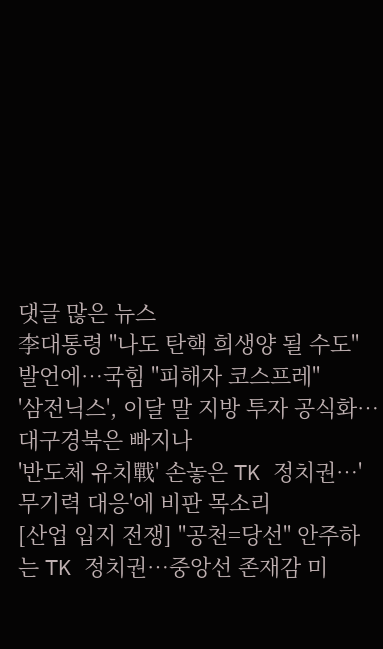댓글 많은 뉴스
李대통령 "나도 탄핵 희생양 될 수도" 발언에…국힘 "피해자 코스프레"
'삼전닉스', 이달 말 지방 투자 공식화…대구경북은 빠지나
'반도체 유치戰' 손놓은 TK 정치권…'무기력 대응'에 비판 목소리
[산업 입지 전쟁] "공천=당선" 안주하는 TK 정치권…중앙선 존재감 미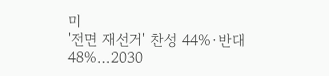미
'전면 재선거' 찬성 44%·반대 48%…2030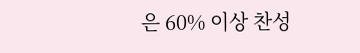은 60% 이상 찬성